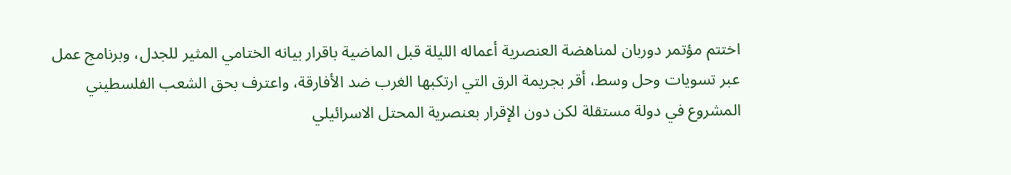اختتم مؤتمر دوربان لمناهضة العنصرية أعماله الليلة قبل الماضية باقرار بيانه الختامي المثير للجدل، وبرنامج عمل عبر تسويات وحل وسط، أقر بجريمة الرق التي ارتكبها الغرب ضد الأفارقة، واعترف بحق الشعب الفلسطيني المشروع في دولة مستقلة لكن دون الإقرار بعنصرية المحتل الاسرائيلي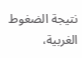نتيجة الضغوط الغربية،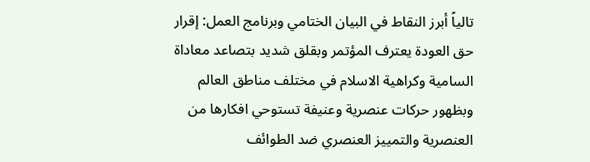تالياً أبرز النقاط في البيان الختامي وبرنامج العمل: إقرار حق العودة يعترف المؤتمر وبقلق شديد بتصاعد معاداة السامية وكراهية الاسلام في مختلف مناطق العالم وبظهور حركات عنصرية وعنيفة تستوحي افكارها من العنصرية والتمييز العنصري ضد الطوائف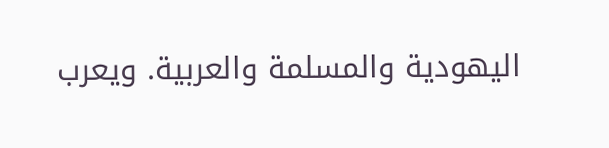اليهودية والمسلمة والعربية. ويعرب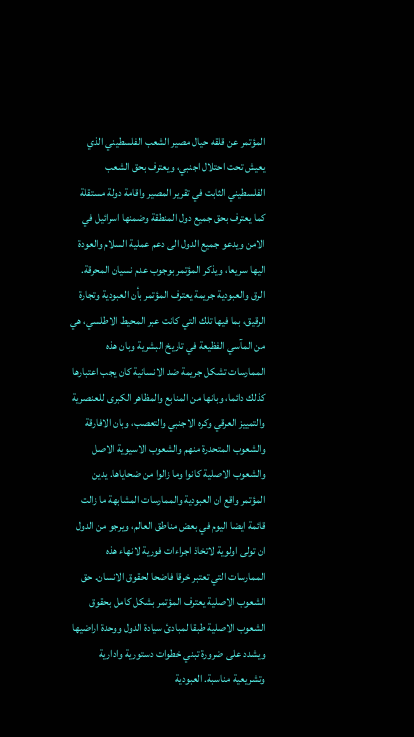المؤتمر عن قلقه حيال مصير الشعب الفلسطيني الذي يعيش تحت احتلال اجنبي، ويعترف بحق الشعب الفلسطيني الثابت في تقرير المصير واقامة دولة مستقلة كما يعترف بحق جميع دول المنطقة وضمنها اسرائيل في الامن ويدعو جميع الدول الى دعم عملية السلام والعودة اليها سريعا، ويذكر المؤتمر بوجوب عدم نسيان المحرقة. الرق والعبودية جريمة يعترف المؤتمر بأن العبودية وتجارة الرقيق، بما فيها تلك التي كانت عبر المحيط الاطلسي، هي من المآسي الفظيعة في تاريخ البشرية وبان هذه الممارسات تشكل جريمة ضد الانسانية كان يجب اعتبارها كذلك دائما، وبانها من المنابع والمظاهر الكبرى للعنصرية والتمييز العرقي وكره الاجنبي والتعصب، وبان الافارقة والشعوب المتحدرة منهم والشعوب الاسيوية الاصل والشعوب الاصلية كانوا وما زالوا من ضحاياها. يدين المؤتمر واقع ان العبودية والممارسات المشابهة ما زالت قائمة ايضا اليوم في بعض مناطق العالم، ويرجو من الدول ان تولى اولوية لاتخاذ اجراءات فورية لانهاء هذه الممارسات التي تعتبر خرقا فاضحا لحقوق الانسان. حق الشعوب الاصلية يعترف المؤتمر بشكل كامل بحقوق الشعوب الاصلية طبقا لمبادئ سيادة الدول ووحدة اراضيها ويشدد على ضرورة تبني خطوات دستورية وادارية وتشريعية مناسبة. العبودية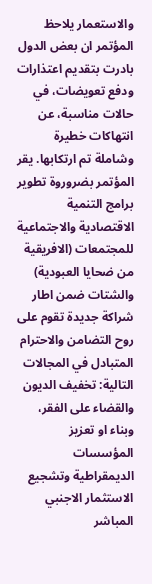والاستعمار يلاحظ المؤتمر ان بعض الدول بادرت بتقديم اعتذارات ودفع تعويضات، في حالات مناسبة، عن انتهاكات خطيرة وشاملة تم ارتكابها. يقر المؤتمر بضروروة تطوير برامج التنمية الاقتصادية والاجتماعية للمجتمعات (الافريقية من ضحايا العبودية) والشتات ضمن اطار شراكة جديدة تقوم على روح التضامن والاحترام المتبادل في المجالات التالية: تخفيف الديون والقضاء على الفقر، وبناء او تعزيز المؤسسات الديمقراطية وتشجيع الاستثمار الاجنبي المباشر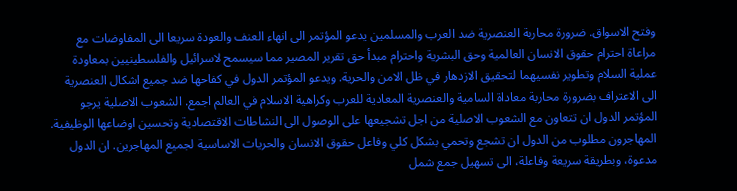وفتح الاسواق. ضرورة محاربة العنصرية ضد العرب والمسلمين يدعو المؤتمر الى انهاء العنف والعودة سريعا الى المفاوضات مع مراعاة احترام حقوق الانسان العالمية وحق البشرية واحترام مبدأ حق تقرير المصير مما سيسمح لاسرائيل والفلسطينيين بمعاودة عملية السلام وتطوير نفسيهما لتحقيق الازدهار في ظل الامن والحرية. ويدعو المؤتمر الدول في كفاحها ضد جميع اشكال العنصرية الى الاعتراف بضرورة محاربة معاداة السامية والعنصرية المعادية للعرب وكراهية الاسلام في العالم اجمع. الشعوب الاصلية يرجو المؤتمر الدول ان تتعاون مع الشعوب الاصلية من اجل تشجيعها على الوصول الى النشاطات الاقتصادية وتحسين اوضاعها الوظيفية. المهاجرون مطلوب من الدول ان تشجع وتحمي بشكل كلي وفاعل حقوق الانسان والحريات الاساسية لجميع المهاجرين. ان الدول مدعوة، وبطريقة سريعة وفاعلة، الى تسهيل جمع شمل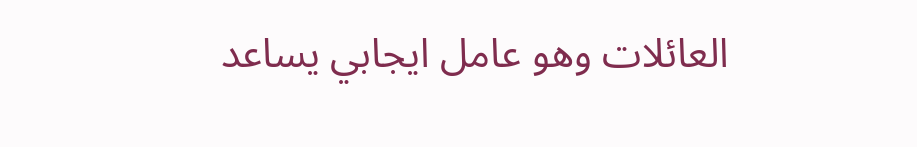العائلات وهو عامل ايجابي يساعد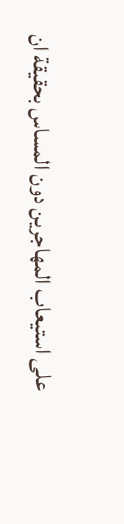على استيعاب المهاجرين دون المساس بحقيقة ان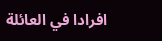افرادا في العائلة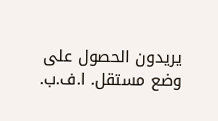يريدون الحصول على وضع مستقل. ا.ف.ب.